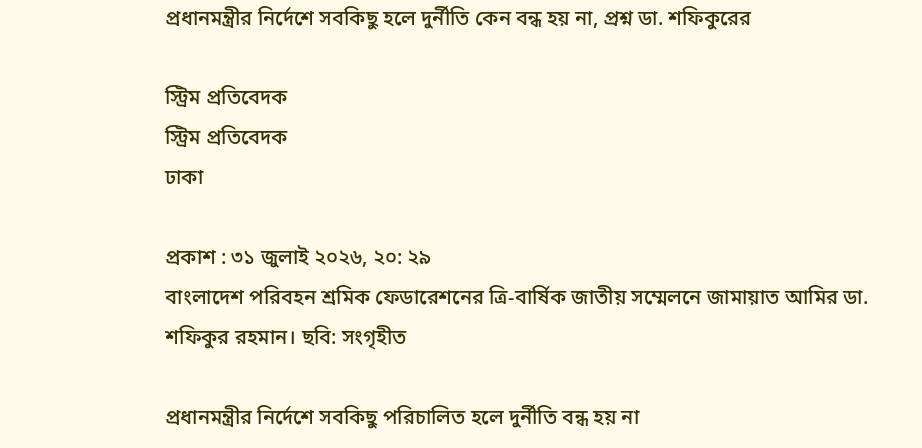প্রধানমন্ত্রীর নির্দেশে সবকিছু হলে দুর্নীতি কেন বন্ধ হয় না, প্রশ্ন ডা. শফিকুরের

স্ট্রিম প্রতিবেদক
স্ট্রিম প্রতিবেদক
ঢাকা

প্রকাশ : ৩১ জুলাই ২০২৬, ২০: ২৯
বাংলাদেশ পরিবহন শ্রমিক ফেডারেশনের ত্রি-বার্ষিক জাতীয় সম্মেলনে জামায়াত আমির ডা. শফিকুর রহমান। ছবি: সংগৃহীত

প্রধানমন্ত্রীর নির্দেশে সবকিছু পরিচালিত হলে দুর্নীতি বন্ধ হয় না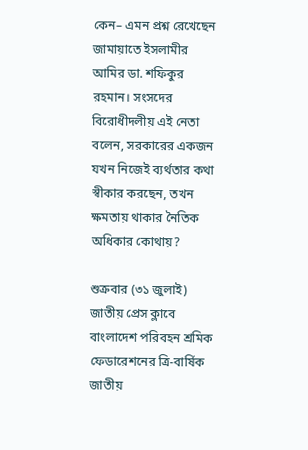কেন– এমন প্রশ্ন রেখেছেন জামায়াতে ইসলামীর আমির ডা. শফিকুর রহমান। সংসদের বিরোধীদলীয় এই নেতা বলেন, সরকারের একজন যখন নিজেই ব্যর্থতার কথা স্বীকার করছেন, তখন ক্ষমতায় থাকার নৈতিক অধিকার কোথায়?

শুক্রবার (৩১ জুলাই) জাতীয় প্রেস ক্লাবে বাংলাদেশ পরিবহন শ্রমিক ফেডারেশনের ত্রি-বার্ষিক জাতীয়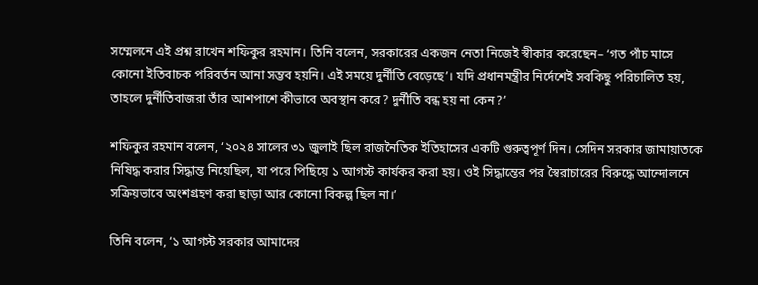সম্মেলনে এই প্রশ্ন রাখেন শফিকুর রহমান। তিনি বলেন, সরকারের একজন নেতা নিজেই স্বীকার করেছেন– ‘গত পাঁচ মাসে কোনো ইতিবাচক পরিবর্তন আনা সম্ভব হয়নি। এই সময়ে দুর্নীতি বেড়েছে’। যদি প্রধানমন্ত্রীর নির্দেশেই সবকিছু পরিচালিত হয়, তাহলে দুর্নীতিবাজরা তাঁর আশপাশে কীভাবে অবস্থান করে? দুর্নীতি বন্ধ হয় না কেন?’

শফিকুর রহমান বলেন, ‘২০২৪ সালের ৩১ জুলাই ছিল রাজনৈতিক ইতিহাসের একটি গুরুত্বপূর্ণ দিন। সেদিন সরকার জামায়াতকে নিষিদ্ধ করার সিদ্ধান্ত নিয়েছিল, যা পরে পিছিয়ে ১ আগস্ট কার্যকর করা হয়। ওই সিদ্ধান্তের পর স্বৈরাচারের বিরুদ্ধে আন্দোলনে সক্রিয়ভাবে অংশগ্রহণ করা ছাড়া আর কোনো বিকল্প ছিল না।’

তিনি বলেন, ‘১ আগস্ট সরকার আমাদের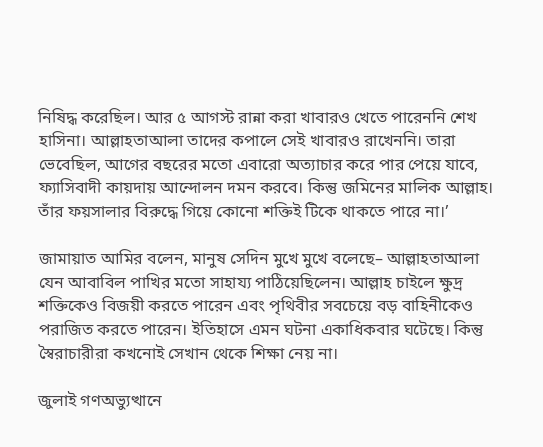নিষিদ্ধ করেছিল। আর ৫ আগস্ট রান্না করা খাবারও খেতে পারেননি শেখ হাসিনা। আল্লাহতাআলা তাদের কপালে সেই খাবারও রাখেননি। তারা ভেবেছিল, আগের বছরের মতো এবারো অত্যাচার করে পার পেয়ে যাবে, ফ্যাসিবাদী কায়দায় আন্দোলন দমন করবে। কিন্তু জমিনের মালিক আল্লাহ। তাঁর ফয়সালার বিরুদ্ধে গিয়ে কোনো শক্তিই টিকে থাকতে পারে না।’

জামায়াত আমির বলেন, মানুষ সেদিন মুখে মুখে বলেছে– আল্লাহতাআলা যেন আবাবিল পাখির মতো সাহায্য পাঠিয়েছিলেন। আল্লাহ চাইলে ক্ষুদ্র শক্তিকেও বিজয়ী করতে পারেন এবং পৃথিবীর সবচেয়ে বড় বাহিনীকেও পরাজিত করতে পারেন। ইতিহাসে এমন ঘটনা একাধিকবার ঘটেছে। কিন্তু স্বৈরাচারীরা কখনোই সেখান থেকে শিক্ষা নেয় না।

জুলাই গণঅভ্যুত্থানে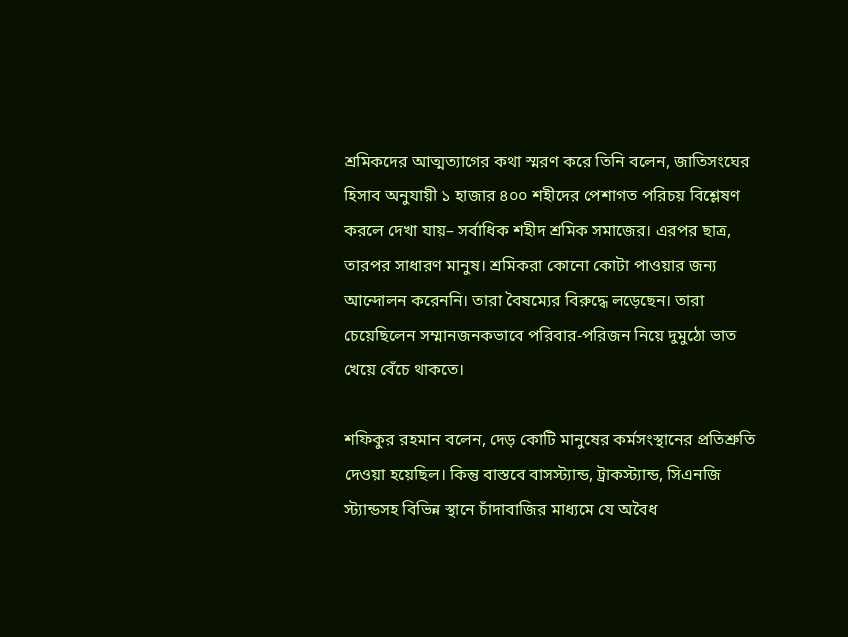শ্রমিকদের আত্মত্যাগের কথা স্মরণ করে তিনি বলেন, জাতিসংঘের হিসাব অনুযায়ী ১ হাজার ৪০০ শহীদের পেশাগত পরিচয় বিশ্লেষণ করলে দেখা যায়– সর্বাধিক শহীদ শ্রমিক সমাজের। এরপর ছাত্র, তারপর সাধারণ মানুষ। শ্রমিকরা কোনো কোটা পাওয়ার জন্য আন্দোলন করেননি। তারা বৈষম্যের বিরুদ্ধে লড়েছেন। তারা চেয়েছিলেন সম্মানজনকভাবে পরিবার-পরিজন নিয়ে দুমুঠো ভাত খেয়ে বেঁচে থাকতে।

শফিকুর রহমান বলেন, দেড় কোটি মানুষের কর্মসংস্থানের প্রতিশ্রুতি দেওয়া হয়েছিল। কিন্তু বাস্তবে বাসস্ট্যান্ড, ট্রাকস্ট্যান্ড, সিএনজি স্ট্যান্ডসহ বিভিন্ন স্থানে চাঁদাবাজির মাধ্যমে যে অবৈধ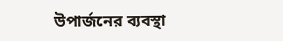উপার্জনের ব্যবস্থা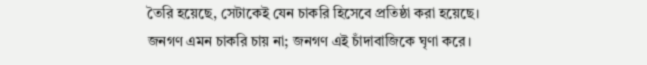তৈরি হয়েছে, সেটাকেই যেন চাকরি হিসেবে প্রতিষ্ঠা করা হয়েছে। জনগণ এমন চাকরি চায় না; জনগণ এই চাঁদাবাজিকে ঘৃণা করে।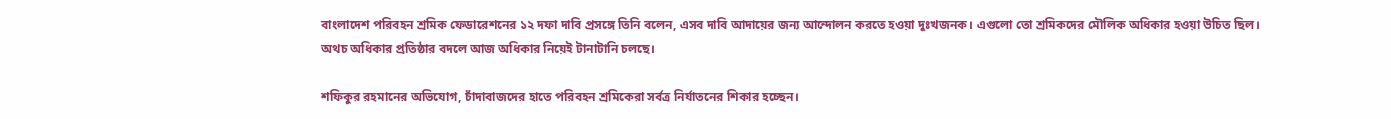বাংলাদেশ পরিবহন শ্রমিক ফেডারেশনের ১২ দফা দাবি প্রসঙ্গে তিনি বলেন, এসব দাবি আদায়ের জন্য আন্দোলন করতে হওয়া দুঃখজনক। এগুলো তো শ্রমিকদের মৌলিক অধিকার হওয়া উচিত ছিল। অথচ অধিকার প্রতিষ্ঠার বদলে আজ অধিকার নিয়েই টানাটানি চলছে।

শফিকুর রহমানের অভিযোগ, চাঁদাবাজদের হাতে পরিবহন শ্রমিকেরা সর্বত্র নির্যাতনের শিকার হচ্ছেন।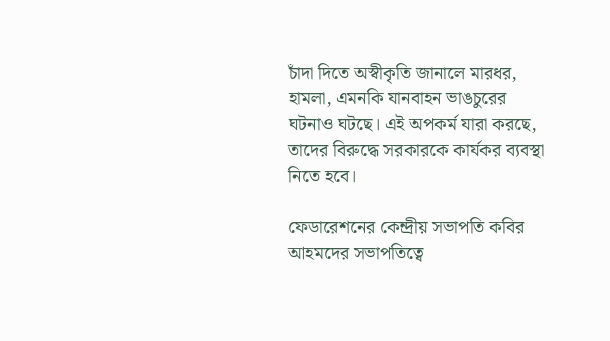চাঁদা দিতে অস্বীকৃতি জানালে মারধর, হামলা, এমনকি যানবাহন ভাঙচুরের ঘটনাও ঘটছে। এই অপকর্ম যারা করছে, তাদের বিরুদ্ধে সরকারকে কার্যকর ব্যবস্থা নিতে হবে।

ফেডারেশনের কেন্দ্রীয় সভাপতি কবির আহমদের সভাপতিত্বে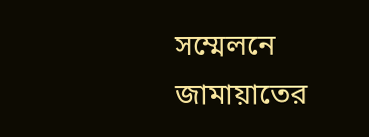সম্মেলনে জামায়াতের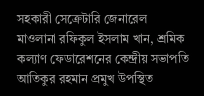সহকারী সেক্রেটারি জেনারেল মাওলানা রফিকুল ইসলাম খান, শ্রমিক কল্যাণ ফেডারেশনের কেন্দ্রীয় সভাপতি আতিকুর রহমান প্রমুখ উপস্থিত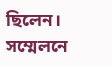ছিলেন। সম্মেলনে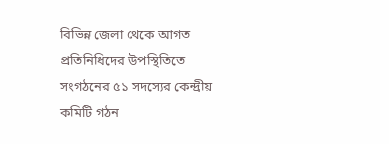বিভিন্ন জেলা থেকে আগত প্রতিনিধিদের উপস্থিতিতে সংগঠনের ৫১ সদস্যের কেন্দ্রীয় কমিটি গঠন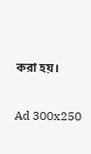করা হয়।

Ad 300x250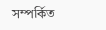সম্পর্কিত